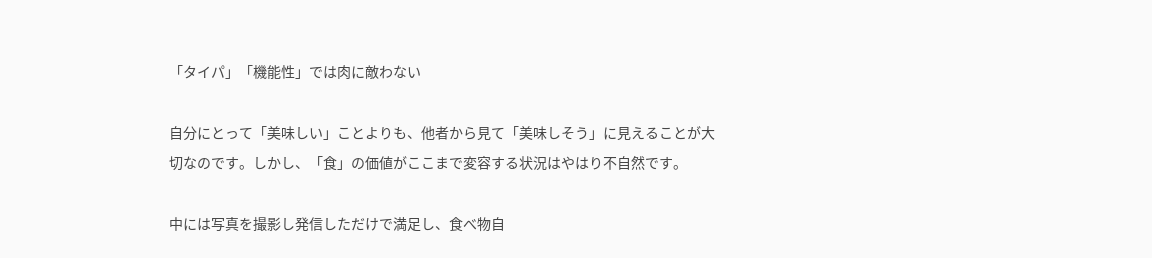「タイパ」「機能性」では肉に敵わない

自分にとって「美味しい」ことよりも、他者から見て「美味しそう」に見えることが大切なのです。しかし、「食」の価値がここまで変容する状況はやはり不自然です。

中には写真を撮影し発信しただけで満足し、食べ物自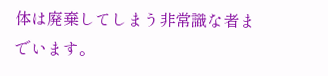体は廃棄してしまう非常識な者までいます。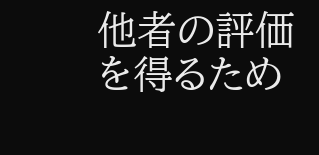他者の評価を得るため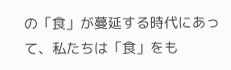の「食」が蔓延する時代にあって、私たちは「食」をも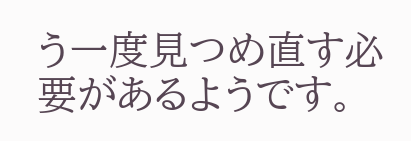う一度見つめ直す必要があるようです。